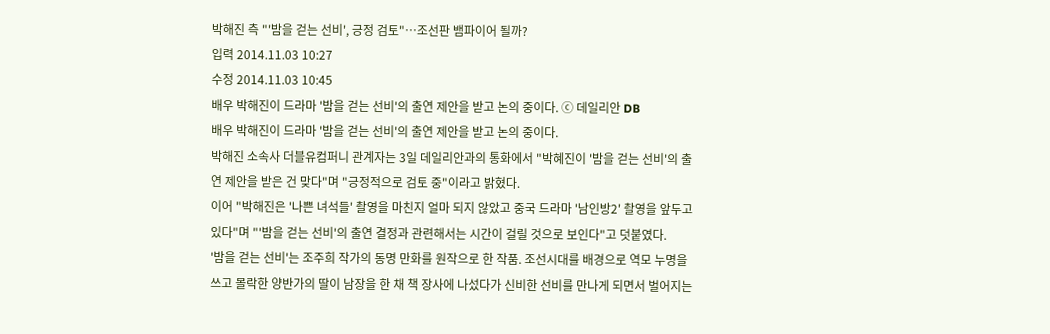박해진 측 "'밤을 걷는 선비', 긍정 검토"…조선판 뱀파이어 될까?
입력 2014.11.03 10:27
수정 2014.11.03 10:45
배우 박해진이 드라마 '밤을 걷는 선비'의 출연 제안을 받고 논의 중이다. ⓒ 데일리안 DB
배우 박해진이 드라마 '밤을 걷는 선비'의 출연 제안을 받고 논의 중이다.
박해진 소속사 더블유컴퍼니 관계자는 3일 데일리안과의 통화에서 "박혜진이 '밤을 걷는 선비'의 출연 제안을 받은 건 맞다"며 "긍정적으로 검토 중"이라고 밝혔다.
이어 "박해진은 '나쁜 녀석들' 촬영을 마친지 얼마 되지 않았고 중국 드라마 '남인방2' 촬영을 앞두고 있다"며 "'밤을 걷는 선비'의 출연 결정과 관련해서는 시간이 걸릴 것으로 보인다"고 덧붙였다.
'밤을 걷는 선비'는 조주희 작가의 동명 만화를 원작으로 한 작품. 조선시대를 배경으로 역모 누명을 쓰고 몰락한 양반가의 딸이 남장을 한 채 책 장사에 나섰다가 신비한 선비를 만나게 되면서 벌어지는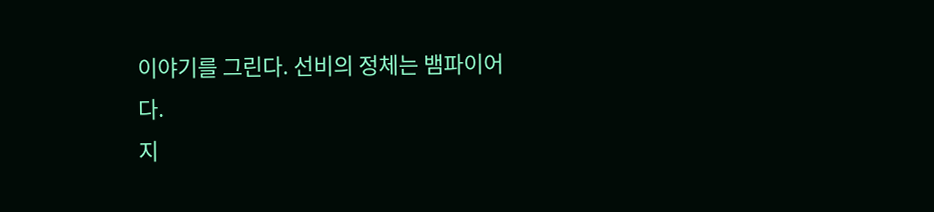이야기를 그린다. 선비의 정체는 뱀파이어다.
지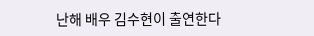난해 배우 김수현이 출연한다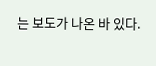는 보도가 나온 바 있다.